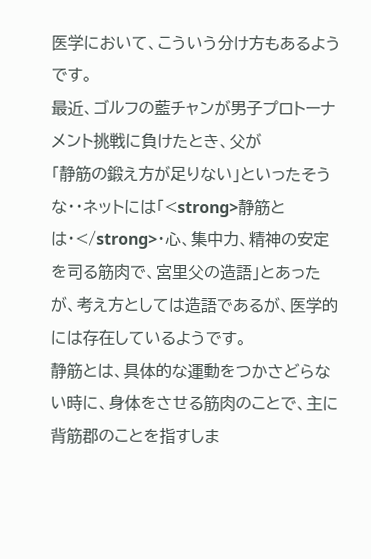医学において、こういう分け方もあるようです。
最近、ゴルフの藍チャンが男子プロトーナメント挑戦に負けたとき、父が
「静筋の鍛え方が足りない」といったそうな・・ネットには「<strong>静筋とは・</strong>・心、集中力、精神の安定を司る筋肉で、宮里父の造語」とあったが、考え方としては造語であるが、医学的には存在しているようです。
静筋とは、具体的な運動をつかさどらない時に、身体をさせる筋肉のことで、主に背筋郡のことを指すしま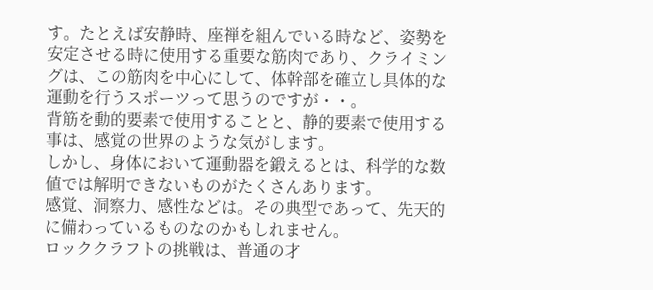す。たとえば安静時、座禅を組んでいる時など、姿勢を安定させる時に使用する重要な筋肉であり、クライミングは、この筋肉を中心にして、体幹部を確立し具体的な運動を行うスポーツって思うのですが・・。
背筋を動的要素で使用することと、静的要素で使用する事は、感覚の世界のような気がします。
しかし、身体において運動器を鍛えるとは、科学的な数値では解明できないものがたくさんあります。
感覚、洞察力、感性などは。その典型であって、先天的に備わっているものなのかもしれません。
ロッククラフトの挑戦は、普通の才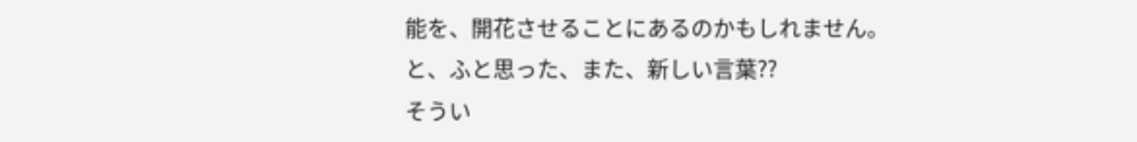能を、開花させることにあるのかもしれません。
と、ふと思った、また、新しい言葉??
そうい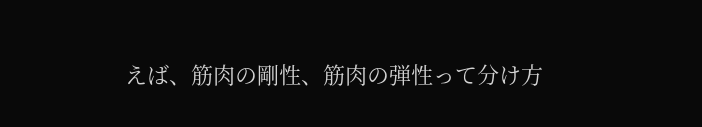えば、筋肉の剛性、筋肉の弾性って分け方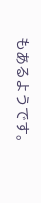もあるようです。